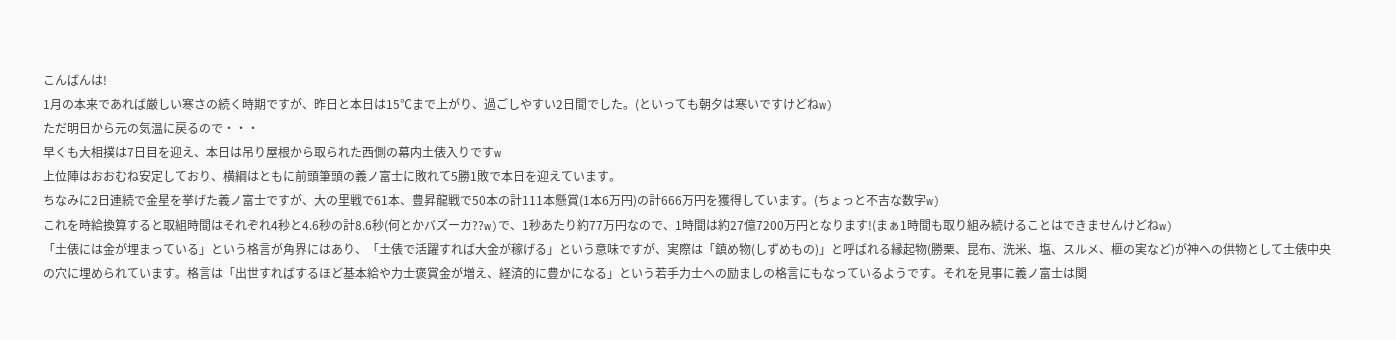こんばんは!
1月の本来であれば厳しい寒さの続く時期ですが、昨日と本日は15℃まで上がり、過ごしやすい2日間でした。(といっても朝夕は寒いですけどねw)
ただ明日から元の気温に戻るので・・・
早くも大相撲は7日目を迎え、本日は吊り屋根から取られた西側の幕内土俵入りですw
上位陣はおおむね安定しており、横綱はともに前頭筆頭の義ノ富士に敗れて5勝1敗で本日を迎えています。
ちなみに2日連続で金星を挙げた義ノ富士ですが、大の里戦で61本、豊昇龍戦で50本の計111本懸賞(1本6万円)の計666万円を獲得しています。(ちょっと不吉な数字w)
これを時給換算すると取組時間はそれぞれ4秒と4.6秒の計8.6秒(何とかバズーカ??w)で、1秒あたり約77万円なので、1時間は約27億7200万円となります!(まぁ1時間も取り組み続けることはできませんけどねw)
「土俵には金が埋まっている」という格言が角界にはあり、「土俵で活躍すれば大金が稼げる」という意味ですが、実際は「鎮め物(しずめもの)」と呼ばれる縁起物(勝栗、昆布、洗米、塩、スルメ、榧の実など)が神への供物として土俵中央の穴に埋められています。格言は「出世すればするほど基本給や力士褒賞金が増え、経済的に豊かになる」という若手力士への励ましの格言にもなっているようです。それを見事に義ノ富士は関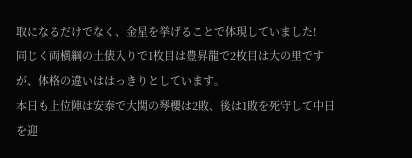取になるだけでなく、金星を挙げることで体現していました!
同じく両横綱の土俵入りで1枚目は豊昇龍で2枚目は大の里ですが、体格の違いははっきりとしています。
本日も上位陣は安泰で大関の琴櫻は2敗、後は1敗を死守して中日を迎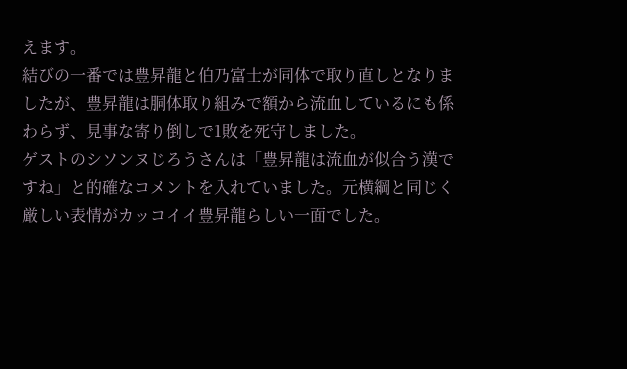えます。
結びの一番では豊昇龍と伯乃富士が同体で取り直しとなりましたが、豊昇龍は胴体取り組みで額から流血しているにも係わらず、見事な寄り倒しで1敗を死守しました。
ゲストのシソンヌじろうさんは「豊昇龍は流血が似合う漢ですね」と的確なコメントを入れていました。元横綱と同じく厳しい表情がカッコイイ豊昇龍らしい一面でした。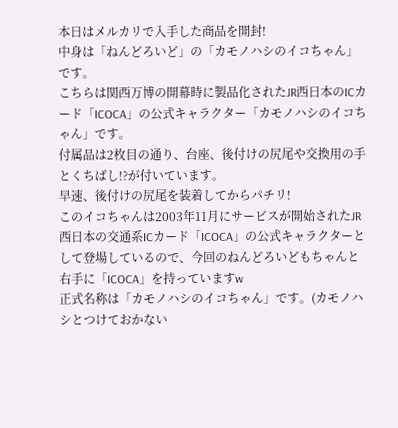本日はメルカリで入手した商品を開封!
中身は「ねんどろいど」の「カモノハシのイコちゃん」です。
こちらは関西万博の開幕時に製品化されたJR西日本のICカード「ICOCA」の公式キャラクター「カモノハシのイコちゃん」です。
付属品は2枚目の通り、台座、後付けの尻尾や交換用の手とくちばし!?が付いています。
早速、後付けの尻尾を装着してからパチリ!
このイコちゃんは2003年11月にサービスが開始されたJR西日本の交通系ICカード「ICOCA」の公式キャラクターとして登場しているので、今回のねんどろいどもちゃんと右手に「ICOCA」を持っていますw
正式名称は「カモノハシのイコちゃん」です。(カモノハシとつけておかない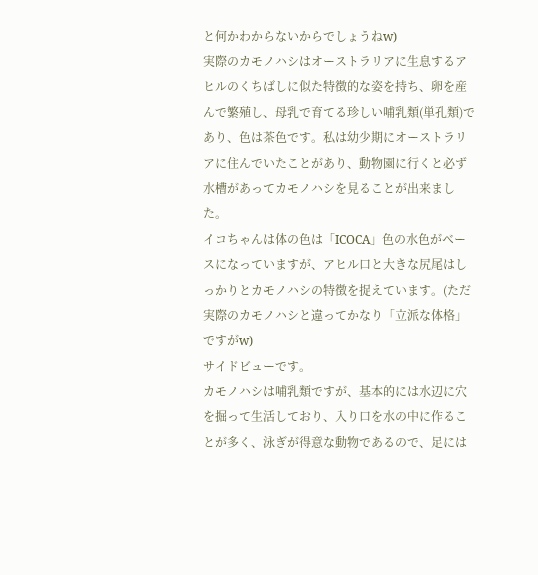と何かわからないからでしょうねw)
実際のカモノハシはオーストラリアに生息するアヒルのくちばしに似た特徴的な姿を持ち、卵を産んで繁殖し、母乳で育てる珍しい哺乳類(単孔類)であり、色は茶色です。私は幼少期にオーストラリアに住んでいたことがあり、動物園に行くと必ず水槽があってカモノハシを見ることが出来ました。
イコちゃんは体の色は「ICOCA」色の水色がベースになっていますが、アヒル口と大きな尻尾はしっかりとカモノハシの特徴を捉えています。(ただ実際のカモノハシと違ってかなり「立派な体格」ですがw)
サイドビューです。
カモノハシは哺乳類ですが、基本的には水辺に穴を掘って生活しており、入り口を水の中に作ることが多く、泳ぎが得意な動物であるので、足には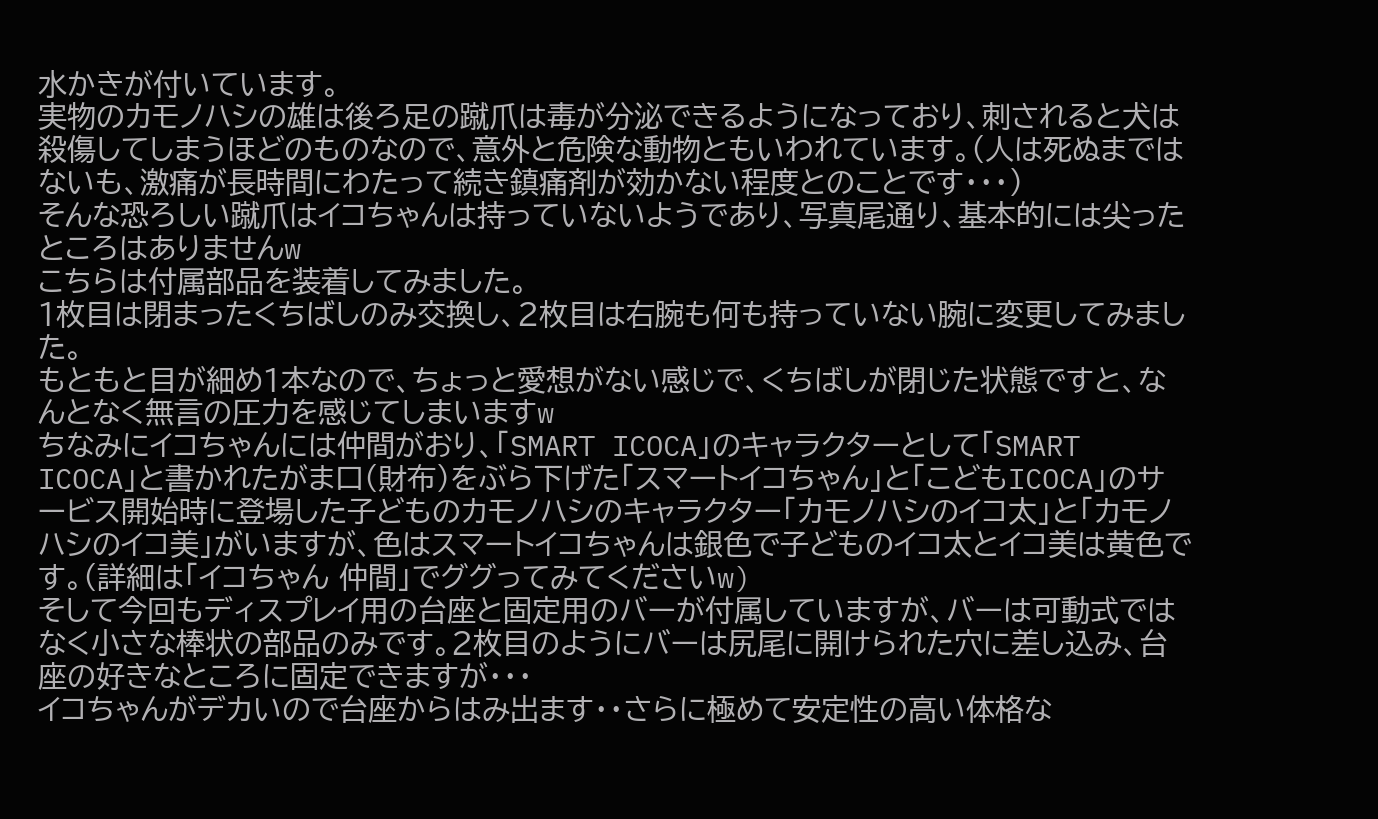水かきが付いています。
実物のカモノハシの雄は後ろ足の蹴爪は毒が分泌できるようになっており、刺されると犬は殺傷してしまうほどのものなので、意外と危険な動物ともいわれています。(人は死ぬまではないも、激痛が長時間にわたって続き鎮痛剤が効かない程度とのことです・・・)
そんな恐ろしい蹴爪はイコちゃんは持っていないようであり、写真尾通り、基本的には尖ったところはありませんw
こちらは付属部品を装着してみました。
1枚目は閉まったくちばしのみ交換し、2枚目は右腕も何も持っていない腕に変更してみました。
もともと目が細め1本なので、ちょっと愛想がない感じで、くちばしが閉じた状態ですと、なんとなく無言の圧力を感じてしまいますw
ちなみにイコちゃんには仲間がおり、「SMART ICOCA」のキャラクターとして「SMART ICOCA」と書かれたがま口(財布)をぶら下げた「スマートイコちゃん」と「こどもICOCA」のサービス開始時に登場した子どものカモノハシのキャラクター「カモノハシのイコ太」と「カモノハシのイコ美」がいますが、色はスマートイコちゃんは銀色で子どものイコ太とイコ美は黄色です。(詳細は「イコちゃん 仲間」でググってみてくださいw)
そして今回もディスプレイ用の台座と固定用のバーが付属していますが、バーは可動式ではなく小さな棒状の部品のみです。2枚目のようにバーは尻尾に開けられた穴に差し込み、台座の好きなところに固定できますが・・・
イコちゃんがデカいので台座からはみ出ます・・さらに極めて安定性の高い体格な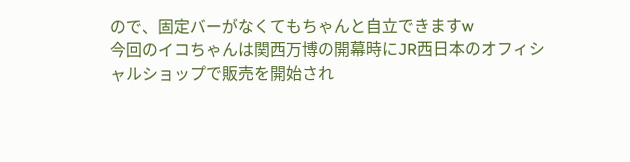ので、固定バーがなくてもちゃんと自立できますw
今回のイコちゃんは関西万博の開幕時にJR西日本のオフィシャルショップで販売を開始され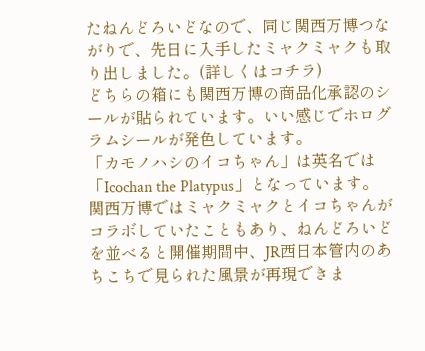たねんどろいどなので、同じ関西万博つながりで、先日に入手したミャクミャクも取り出しました。(詳しくはコチラ)
どちらの箱にも関西万博の商品化承認のシールが貼られています。いい感じでホログラムシールが発色しています。
「カモノハシのイコちゃん」は英名では「Icochan the Platypus」となっています。
関西万博ではミャクミャクとイコちゃんがコラボしていたこともあり、ねんどろいどを並べると開催期間中、JR西日本管内のあちこちで見られた風景が再現できま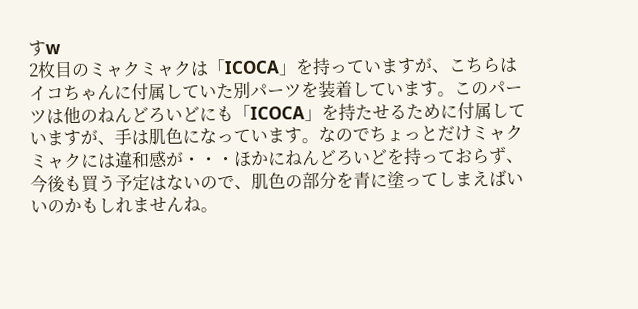すw
2枚目のミャクミャクは「ICOCA」を持っていますが、こちらはイコちゃんに付属していた別パーツを装着しています。このパーツは他のねんどろいどにも「ICOCA」を持たせるために付属していますが、手は肌色になっています。なのでちょっとだけミャクミャクには違和感が・・・ほかにねんどろいどを持っておらず、今後も買う予定はないので、肌色の部分を青に塗ってしまえばいいのかもしれませんね。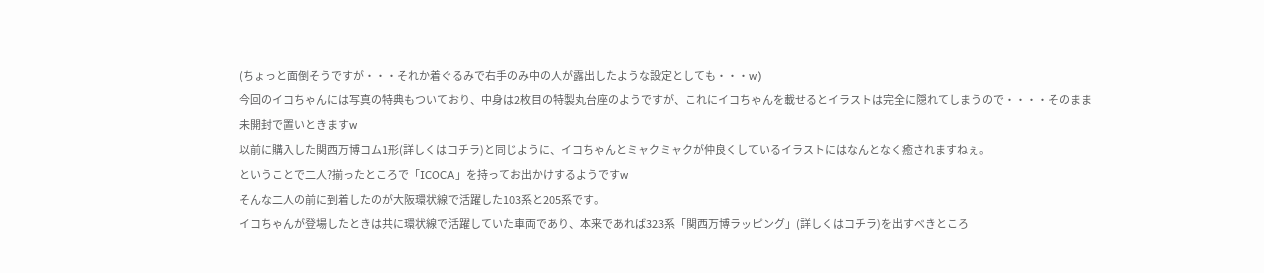(ちょっと面倒そうですが・・・それか着ぐるみで右手のみ中の人が露出したような設定としても・・・w)
今回のイコちゃんには写真の特典もついており、中身は2枚目の特製丸台座のようですが、これにイコちゃんを載せるとイラストは完全に隠れてしまうので・・・・そのまま未開封で置いときますw
以前に購入した関西万博コム1形(詳しくはコチラ)と同じように、イコちゃんとミャクミャクが仲良くしているイラストにはなんとなく癒されますねぇ。
ということで二人?揃ったところで「ICOCA」を持ってお出かけするようですw
そんな二人の前に到着したのが大阪環状線で活躍した103系と205系です。
イコちゃんが登場したときは共に環状線で活躍していた車両であり、本来であれば323系「関西万博ラッピング」(詳しくはコチラ)を出すべきところ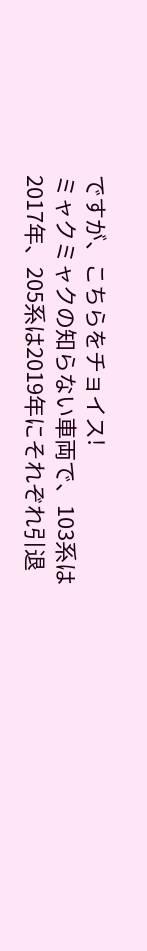ですが、こちらをチョイス!
ミャクミャクの知らない車両で、103系は2017年、205系は2019年にそれぞれ引退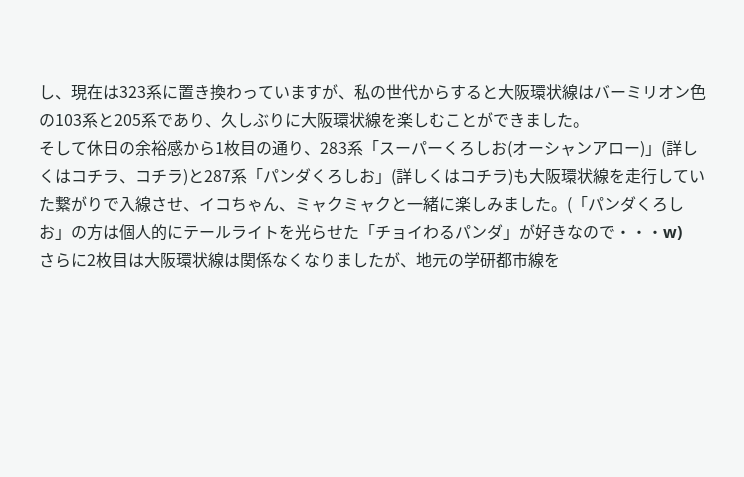し、現在は323系に置き換わっていますが、私の世代からすると大阪環状線はバーミリオン色の103系と205系であり、久しぶりに大阪環状線を楽しむことができました。
そして休日の余裕感から1枚目の通り、283系「スーパーくろしお(オーシャンアロー)」(詳しくはコチラ、コチラ)と287系「パンダくろしお」(詳しくはコチラ)も大阪環状線を走行していた繋がりで入線させ、イコちゃん、ミャクミャクと一緒に楽しみました。(「パンダくろしお」の方は個人的にテールライトを光らせた「チョイわるパンダ」が好きなので・・・w)
さらに2枚目は大阪環状線は関係なくなりましたが、地元の学研都市線を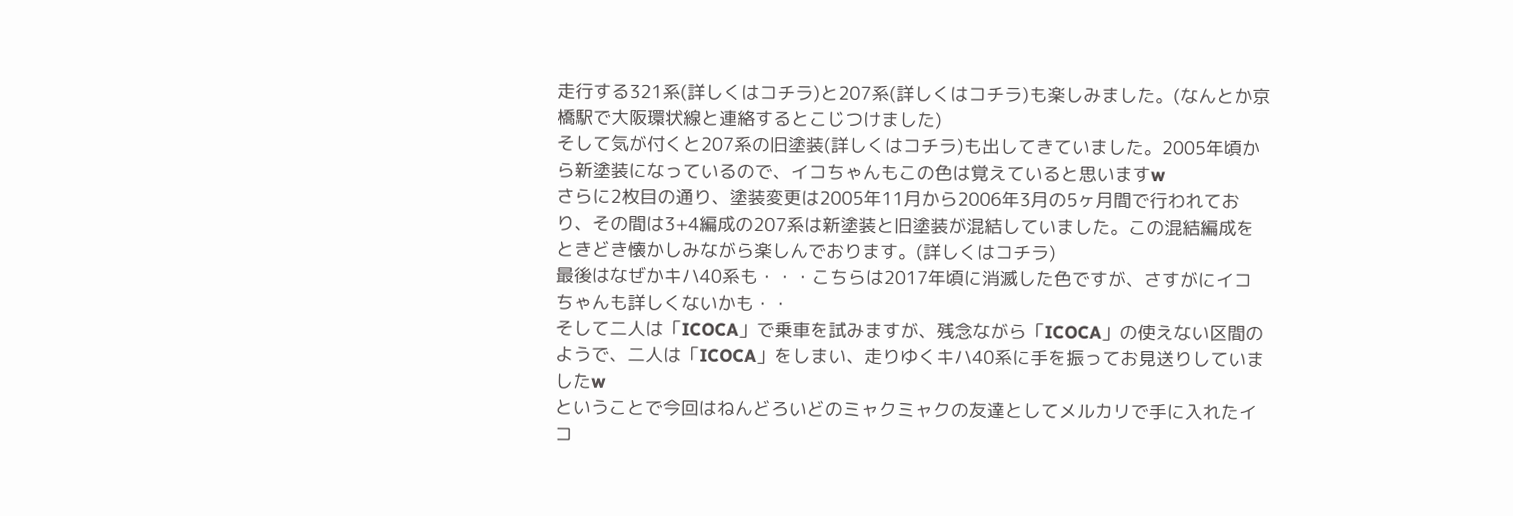走行する321系(詳しくはコチラ)と207系(詳しくはコチラ)も楽しみました。(なんとか京橋駅で大阪環状線と連絡するとこじつけました)
そして気が付くと207系の旧塗装(詳しくはコチラ)も出してきていました。2005年頃から新塗装になっているので、イコちゃんもこの色は覚えていると思いますw
さらに2枚目の通り、塗装変更は2005年11月から2006年3月の5ヶ月間で行われており、その間は3+4編成の207系は新塗装と旧塗装が混結していました。この混結編成をときどき懐かしみながら楽しんでおります。(詳しくはコチラ)
最後はなぜかキハ40系も・・・こちらは2017年頃に消滅した色ですが、さすがにイコちゃんも詳しくないかも・・
そして二人は「ICOCA」で乗車を試みますが、残念ながら「ICOCA」の使えない区間のようで、二人は「ICOCA」をしまい、走りゆくキハ40系に手を振ってお見送りしていましたw
ということで今回はねんどろいどのミャクミャクの友達としてメルカリで手に入れたイコ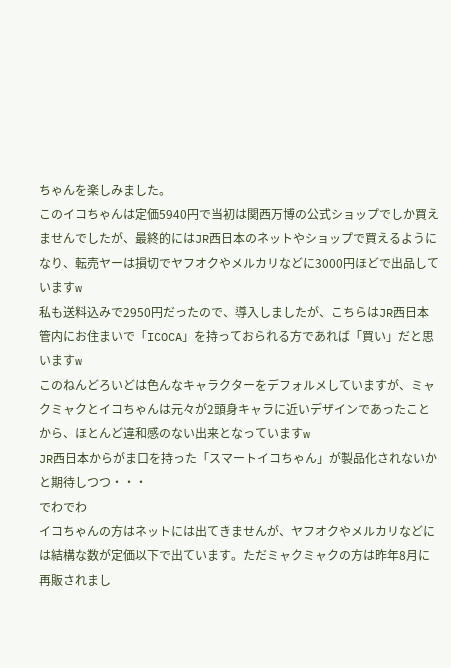ちゃんを楽しみました。
このイコちゃんは定価5940円で当初は関西万博の公式ショップでしか買えませんでしたが、最終的にはJR西日本のネットやショップで買えるようになり、転売ヤーは損切でヤフオクやメルカリなどに3000円ほどで出品していますw
私も送料込みで2950円だったので、導入しましたが、こちらはJR西日本管内にお住まいで「ICOCA」を持っておられる方であれば「買い」だと思いますw
このねんどろいどは色んなキャラクターをデフォルメしていますが、ミャクミャクとイコちゃんは元々が2頭身キャラに近いデザインであったことから、ほとんど違和感のない出来となっていますw
JR西日本からがま口を持った「スマートイコちゃん」が製品化されないかと期待しつつ・・・
でわでわ
イコちゃんの方はネットには出てきませんが、ヤフオクやメルカリなどには結構な数が定価以下で出ています。ただミャクミャクの方は昨年8月に再販されまし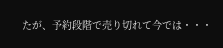たが、予約段階で売り切れて今では・・・